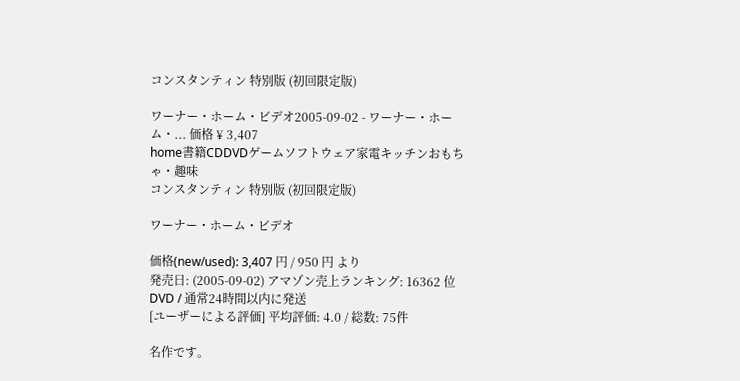コンスタンティン 特別版 (初回限定版)

ワーナー・ホーム・ビデオ2005-09-02 - ワーナー・ホーム・... 価格 ¥ 3,407
home書籍CDDVDゲームソフトウェア家電キッチンおもちゃ・趣味
コンスタンティン 特別版 (初回限定版)

ワーナー・ホーム・ビデオ

価格(new/used): 3,407 円 / 950 円 より
発売日: (2005-09-02) アマゾン売上ランキング: 16362 位
DVD / 通常24時間以内に発送
[ユーザーによる評価] 平均評価: 4.0 / 総数: 75件

名作です。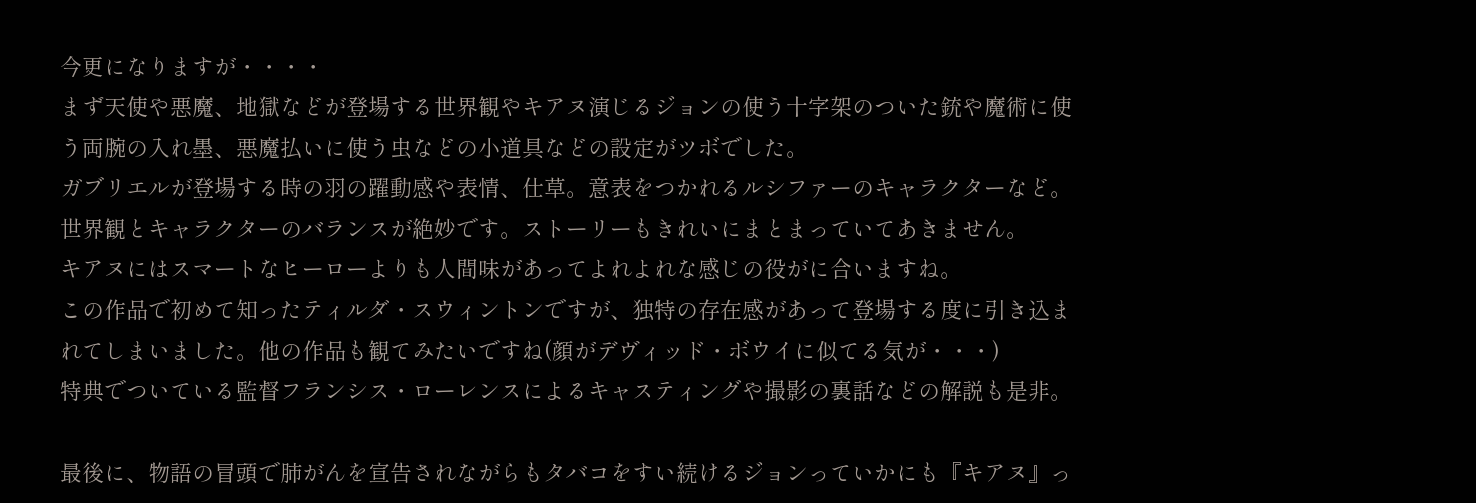今更になりますが・・・・
まず天使や悪魔、地獄などが登場する世界観やキアヌ演じるジョンの使う十字架のついた銃や魔術に使う両腕の入れ墨、悪魔払いに使う虫などの小道具などの設定がツボでした。
ガブリエルが登場する時の羽の躍動感や表情、仕草。意表をつかれるルシファーのキャラクターなど。世界観とキャラクターのバランスが絶妙です。ストーリーもきれいにまとまっていてあきません。
キアヌにはスマートなヒーローよりも人間味があってよれよれな感じの役がに合いますね。
この作品で初めて知ったティルダ・スウィントンですが、独特の存在感があって登場する度に引き込まれてしまいました。他の作品も観てみたいですね(顔がデヴィッド・ボウイに似てる気が・・・)
特典でついている監督フランシス・ローレンスによるキャスティングや撮影の裏話などの解説も是非。

最後に、物語の冒頭で肺がんを宣告されながらもタバコをすい続けるジョンっていかにも『キアヌ』っ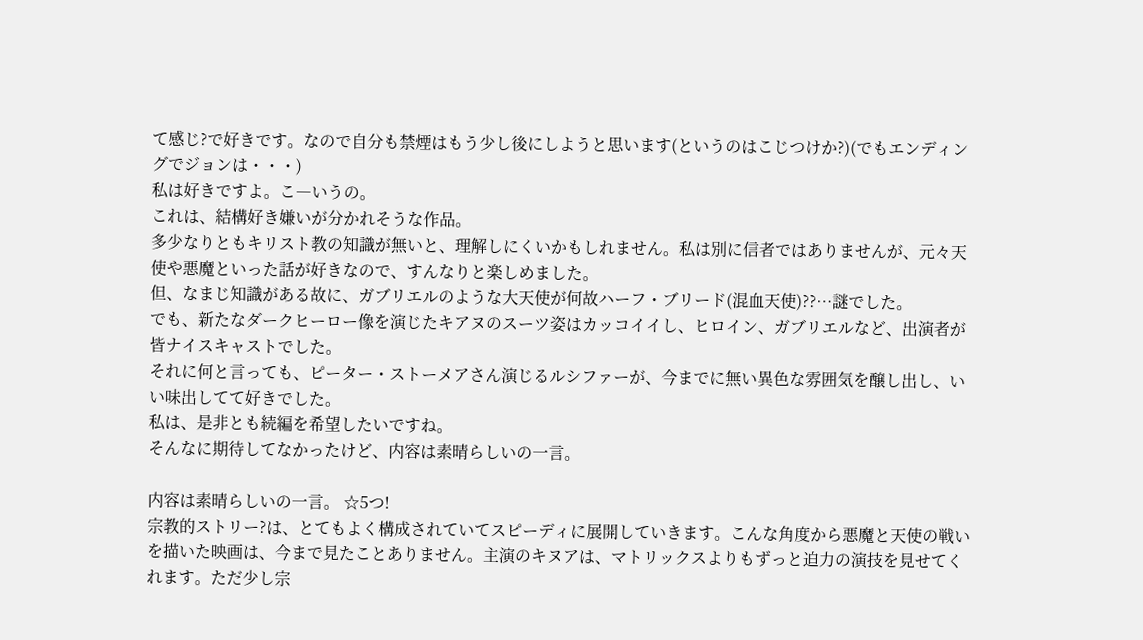て感じ?で好きです。なので自分も禁煙はもう少し後にしようと思います(というのはこじつけか?)(でもエンディングでジョンは・・・)
私は好きですよ。こ―いうの。
これは、結構好き嫌いが分かれそうな作品。
多少なりともキリスト教の知識が無いと、理解しにくいかもしれません。私は別に信者ではありませんが、元々天使や悪魔といった話が好きなので、すんなりと楽しめました。
但、なまじ知識がある故に、ガブリエルのような大天使が何故ハーフ・ブリード(混血天使)??…謎でした。
でも、新たなダークヒーロー像を演じたキアヌのスーツ姿はカッコイイし、ヒロイン、ガブリエルなど、出演者が皆ナイスキャストでした。
それに何と言っても、ピーター・ストーメアさん演じるルシファーが、今までに無い異色な雰囲気を醸し出し、いい味出してて好きでした。
私は、是非とも続編を希望したいですね。
そんなに期待してなかったけど、内容は素晴らしいの一言。

内容は素晴らしいの一言。 ☆5つ!
宗教的ストリー?は、とてもよく構成されていてスピーディに展開していきます。こんな角度から悪魔と天使の戦いを描いた映画は、今まで見たことありません。主演のキヌアは、マトリックスよりもずっと迫力の演技を見せてくれます。ただ少し宗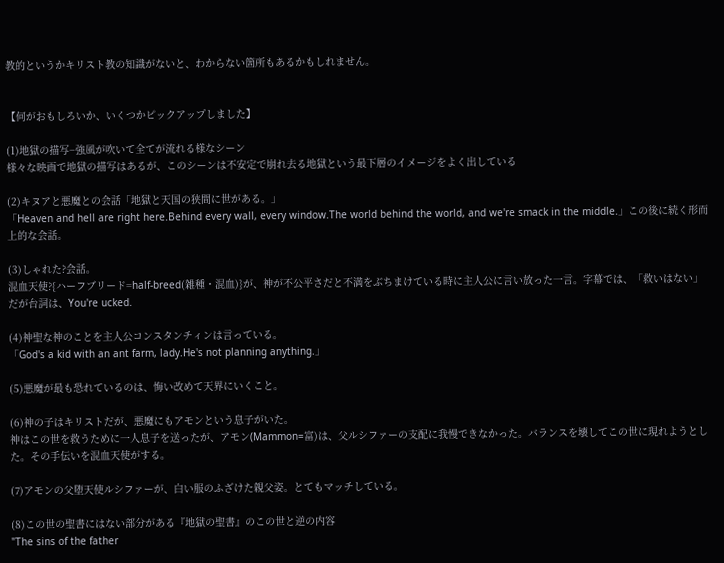教的というかキリスト教の知識がないと、わからない箇所もあるかもしれません。


【何がおもしろいか、いくつかピックアップしました】

(1)地獄の描写−強風が吹いて全てが流れる様なシーン
様々な映画で地獄の描写はあるが、このシーンは不安定で崩れ去る地獄という最下層のイメージをよく出している

(2)キヌアと悪魔との会話「地獄と天国の狭間に世がある。」
「Heaven and hell are right here.Behind every wall, every window.The world behind the world, and we're smack in the middle.」この後に続く形而上的な会話。

(3)しゃれた?会話。
混血天使?{ハーフブリード=half-breed(雑種・混血)}が、神が不公平さだと不満をぶちまけている時に主人公に言い放った一言。字幕では、「救いはない」だが台詞は、You're ucked.

(4)神聖な神のことを主人公コンスタンチィンは言っている。
「God's a kid with an ant farm, lady.He's not planning anything.」

(5)悪魔が最も恐れているのは、悔い改めて天界にいくこと。

(6)神の子はキリストだが、悪魔にもアモンという息子がいた。
神はこの世を救うために一人息子を送ったが、アモン(Mammon=富)は、父ルシファーの支配に我慢できなかった。バランスを壊してこの世に現れようとした。その手伝いを混血天使がする。

(7)アモンの父堕天使ルシファーが、白い服のふざけた親父姿。とてもマッチしている。

(8)この世の聖書にはない部分がある『地獄の聖書』のこの世と逆の内容
"The sins of the father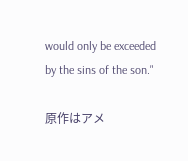would only be exceeded by the sins of the son."

原作はアメ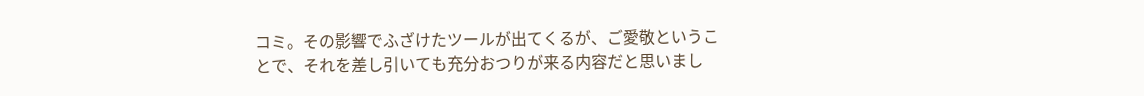コミ。その影響でふざけたツールが出てくるが、ご愛敬ということで、それを差し引いても充分おつりが来る内容だと思いまし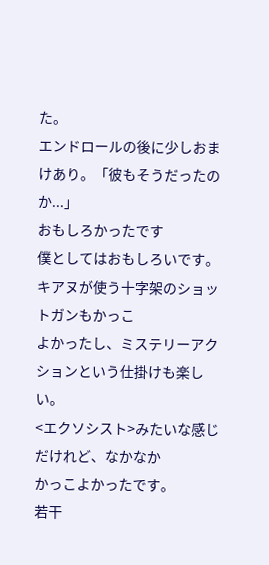た。
エンドロールの後に少しおまけあり。「彼もそうだったのか...」
おもしろかったです
僕としてはおもしろいです。
キアヌが使う十字架のショットガンもかっこ
よかったし、ミステリーアクションという仕掛けも楽しい。
<エクソシスト>みたいな感じだけれど、なかなか
かっこよかったです。
若干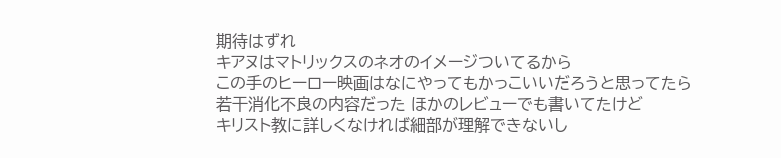期待はずれ
キアヌはマトリックスのネオのイメージついてるから
この手のヒーロー映画はなにやってもかっこいいだろうと思ってたら
若干消化不良の内容だった ほかのレビューでも書いてたけど
キリスト教に詳しくなければ細部が理解できないし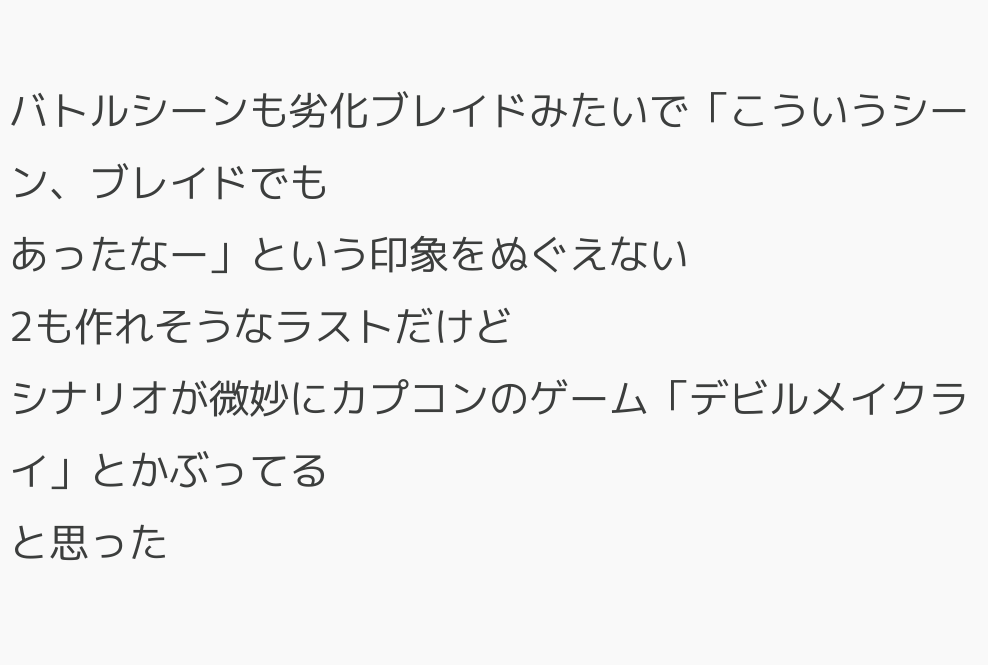バトルシーンも劣化ブレイドみたいで「こういうシーン、ブレイドでも
あったなー」という印象をぬぐえない
2も作れそうなラストだけど
シナリオが微妙にカプコンのゲーム「デビルメイクライ」とかぶってる
と思った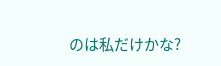のは私だけかな?